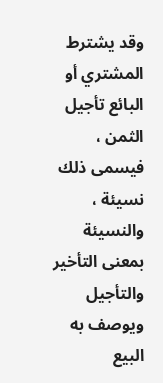وقد يشترط المشتري أو البائع تأجيل الثمن ، فيسمى ذلك نسيئة ،
والنسيئة بمعنى التأخير والتأجيل ويوصف به البيع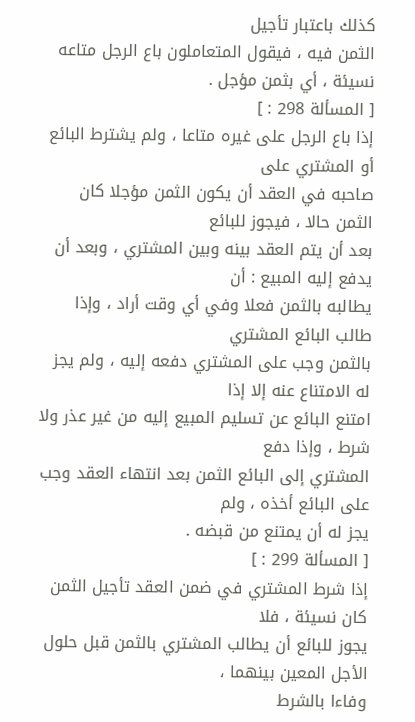كذلك باعتبار تأجيل
الثمن فيه ، فيقول المتعاملون باع الرجل متاعه نسيئة ، أي بثمن مؤجل .
[ المسألة 298 : ]
إذا باع الرجل على غيره متاعا ، ولم يشترط البائع أو المشتري على
صاحبه في العقد أن يكون الثمن مؤجلا كان الثمن حالا ، فيجوز للبائع
بعد أن يتم العقد بينه وبين المشتري ، وبعد أن يدفع إليه المبيع : أن
يطالبه بالثمن فعلا وفي أي وقت أراد ، وإذا طالب البائع المشتري
بالثمن وجب على المشتري دفعه إليه ، ولم يجز له الامتناع عنه إلا إذا
امتنع البائع عن تسليم المبيع إليه من غير عذر ولا شرط ، وإذا دفع
المشتري إلى البائع الثمن بعد انتهاء العقد وجب على البائع أخذه ، ولم
يجز له أن يمتنع من قبضه .
[ المسألة 299 : ]
إذا شرط المشتري في ضمن العقد تأجيل الثمن كان نسيئة ، فلا
يجوز للبائع أن يطالب المشتري بالثمن قبل حلول الأجل المعين بينهما ،
وفاءا بالشرط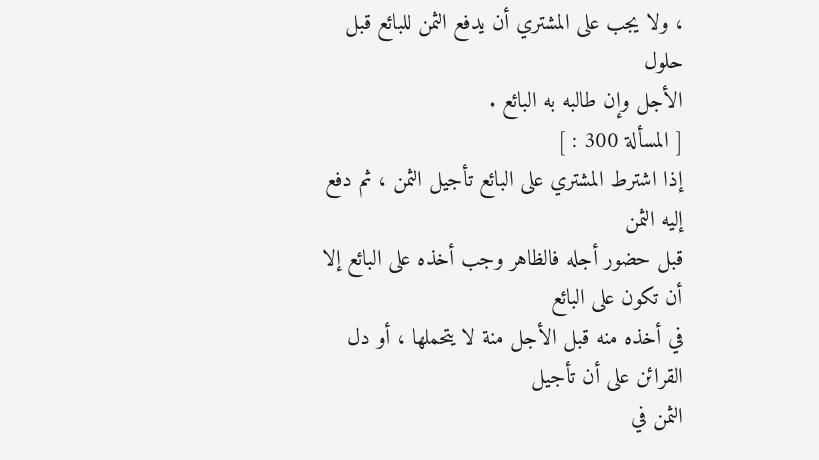، ولا يجب على المشتري أن يدفع الثمن للبائع قبل حلول
الأجل وإن طالبه به البائع .
[ المسألة 300 : ]
إذا اشترط المشتري على البائع تأجيل الثمن ، ثم دفع إليه الثمن
قبل حضور أجله فالظاهر وجب أخذه على البائع إلا أن تكون على البائع
في أخذه منه قبل الأجل منة لا يتحملها ، أو دل القرائن على أن تأجيل
الثمن في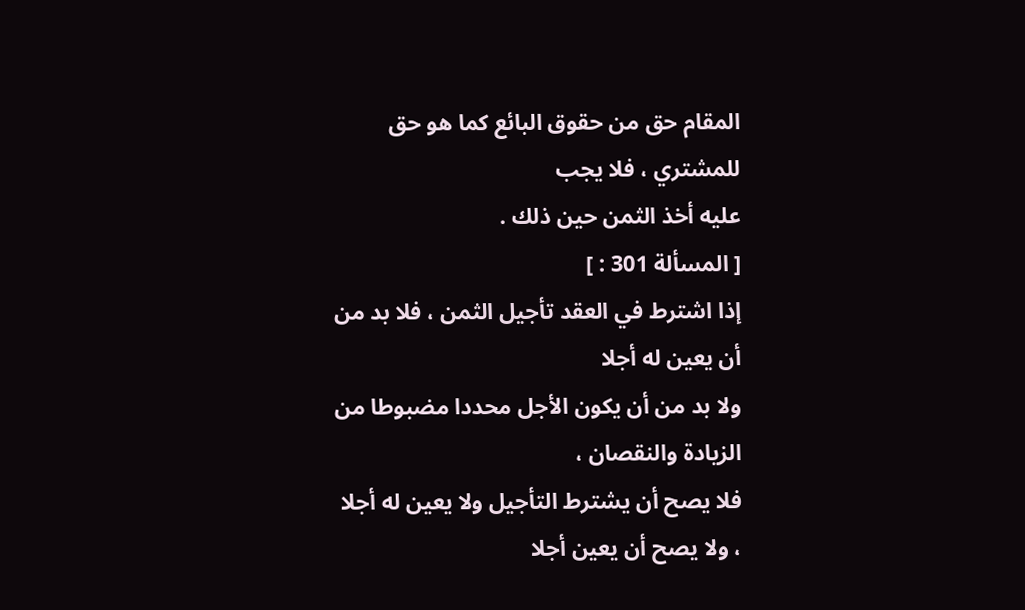المقام حق من حقوق البائع كما هو حق للمشتري ، فلا يجب
عليه أخذ الثمن حين ذلك .
[ المسألة 301 : ]
إذا اشترط في العقد تأجيل الثمن ، فلا بد من أن يعين له أجلا
ولا بد من أن يكون الأجل محددا مضبوطا من الزيادة والنقصان ،
فلا يصح أن يشترط التأجيل ولا يعين له أجلا ، ولا يصح أن يعين أجلا